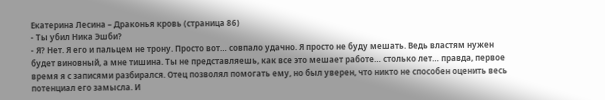Екатерина Лесина – Драконья кровь (страница 86)
- Ты убил Ника Эшби?
- Я? Нет. Я его и пальцем не трону. Просто вот… совпало удачно. Я просто не буду мешать. Ведь властям нужен будет виновный, а мне тишина. Ты не представляешь, как все это мешает работе… столько лет… правда, первое время я с записями разбирался. Отец позволял помогать ему, но был уверен, что никто не способен оценить весь потенциал его замысла. И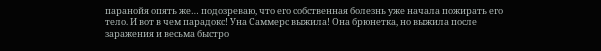паранойя опять же… подозреваю, что его собственная болезнь уже начала пожирать его тело. И вот в чем парадокс! Уна Саммерс выжила! Она брюнетка, но выжила после заражения и весьма быстро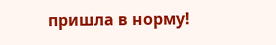пришла в норму!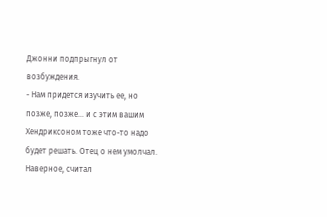Джонни подпрыгнул от возбуждения.
- Нам придется изучить ее, но позже, позже… и с этим вашим Хендриксоном тоже что-то надо будет решать. Отец о нем умолчал. Наверное, считал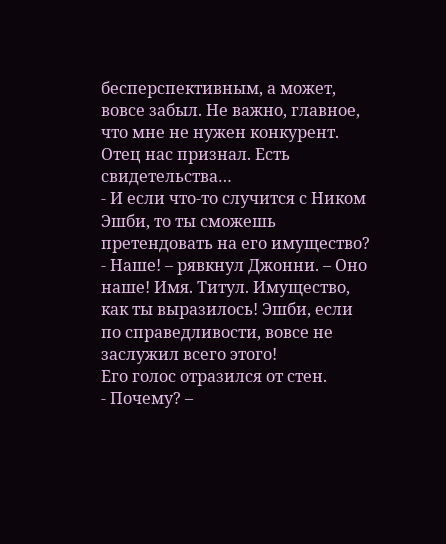бесперспективным, а может, вовсе забыл. Не важно, главное, что мне не нужен конкурент. Отец нас признал. Есть свидетельства…
- И если что-то случится с Ником Эшби, то ты сможешь претендовать на его имущество?
- Наше! – рявкнул Джонни. – Оно наше! Имя. Титул. Имущество, как ты выразилось! Эшби, если по справедливости, вовсе не заслужил всего этого!
Его голос отразился от стен.
- Почему? –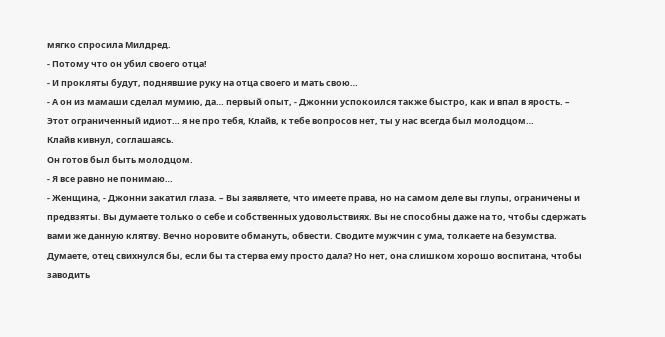мягко спросила Милдред.
- Потому что он убил своего отца!
- И прокляты будут, поднявшие руку на отца своего и мать свою…
- А он из мамаши сделал мумию, да… первый опыт, - Джонни успокоился также быстро, как и впал в ярость. – Этот ограниченный идиот… я не про тебя, Клайв, к тебе вопросов нет, ты у нас всегда был молодцом…
Клайв кивнул, соглашаясь.
Он готов был быть молодцом.
- Я все равно не понимаю…
- Женщина, - Джонни закатил глаза. – Вы заявляете, что имеете права, но на самом деле вы глупы, ограничены и предвзяты. Вы думаете только о себе и собственных удовольствиях. Вы не способны даже на то, чтобы сдержать вами же данную клятву. Вечно норовите обмануть, обвести. Сводите мужчин с ума, толкаете на безумства. Думаете, отец свихнулся бы, если бы та стерва ему просто дала? Но нет, она слишком хорошо воспитана, чтобы заводить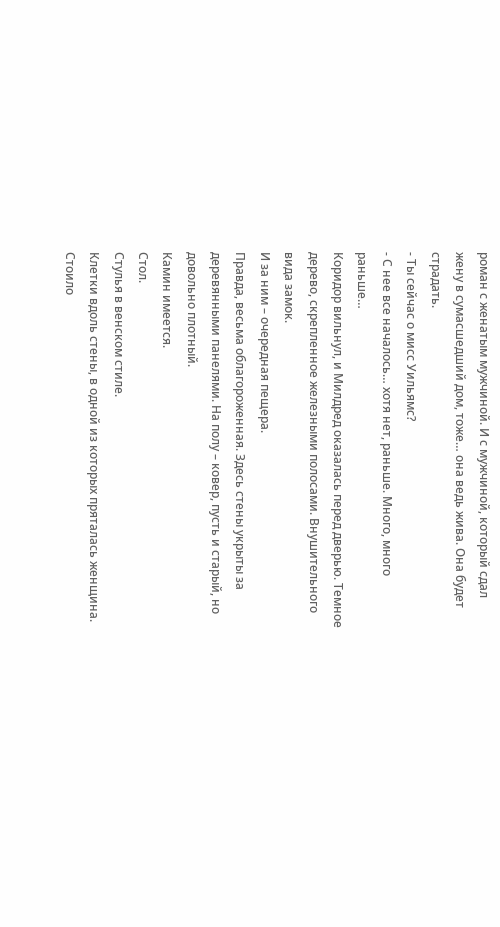роман с женатым мужчиной. И с мужчиной, который сдал жену в сумасшедший дом, тоже… она ведь жива. Она будет страдать.
- Ты сейчас о мисс Уильямс?
- С нее все началось… хотя нет, раньше. Много, много раньше…
Коридор вильнул, и Милдред оказалась перед дверью. Темное дерево, скрепленное железными полосами. Внушительного вида замок.
И за ним – очередная пещера.
Правда, весьма облагороженная. Здесь стены укрыты за деревянными панелями. На полу – ковер, пусть и старый, но довольно плотный.
Камин имеется.
Стол.
Стулья в венском стиле.
Клетки вдоль стены, в одной из которых пряталась женщина. Стоило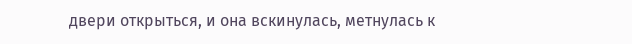двери открыться, и она вскинулась, метнулась к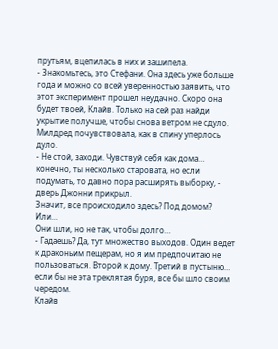прутьям, вцепилась в них и зашипела.
- Знакомьтесь, это Стефани. Она здесь уже больше года и можно со всей уверенностью заявить, что этот эксперимент прошел неудачно. Скоро она будет твоей, Клайв. Только на сей раз найди укрытие получше, чтобы снова ветром не сдуло.
Милдред почувствовала, как в спину уперлось дуло.
- Не стой, заходи. Чувствуй себя как дома… конечно, ты несколько старовата, но если подумать, то давно пора расширять выборку, - дверь Джонни прикрыл.
Значит, все происходило здесь? Под домом?
Или…
Они шли, но не так, чтобы долго…
- Гадаешь? Да, тут множество выходов. Один ведет к драконьим пещерам, но я им предпочитаю не пользоваться. Второй к дому. Третий в пустыню… если бы не эта треклятая буря, все бы шло своим чередом.
Клайв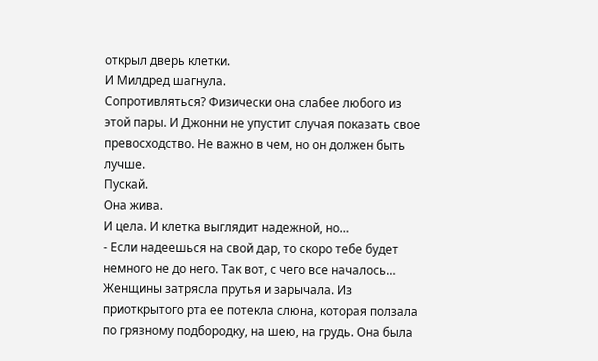открыл дверь клетки.
И Милдред шагнула.
Сопротивляться? Физически она слабее любого из этой пары. И Джонни не упустит случая показать свое превосходство. Не важно в чем, но он должен быть лучше.
Пускай.
Она жива.
И цела. И клетка выглядит надежной, но…
- Если надеешься на свой дар, то скоро тебе будет немного не до него. Так вот, с чего все началось…
Женщины затрясла прутья и зарычала. Из приоткрытого рта ее потекла слюна, которая ползала по грязному подбородку, на шею, на грудь. Она была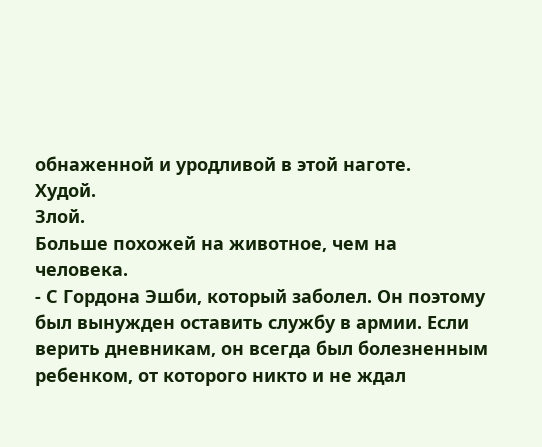обнаженной и уродливой в этой наготе.
Худой.
Злой.
Больше похожей на животное, чем на человека.
- С Гордона Эшби, который заболел. Он поэтому был вынужден оставить службу в армии. Если верить дневникам, он всегда был болезненным ребенком, от которого никто и не ждал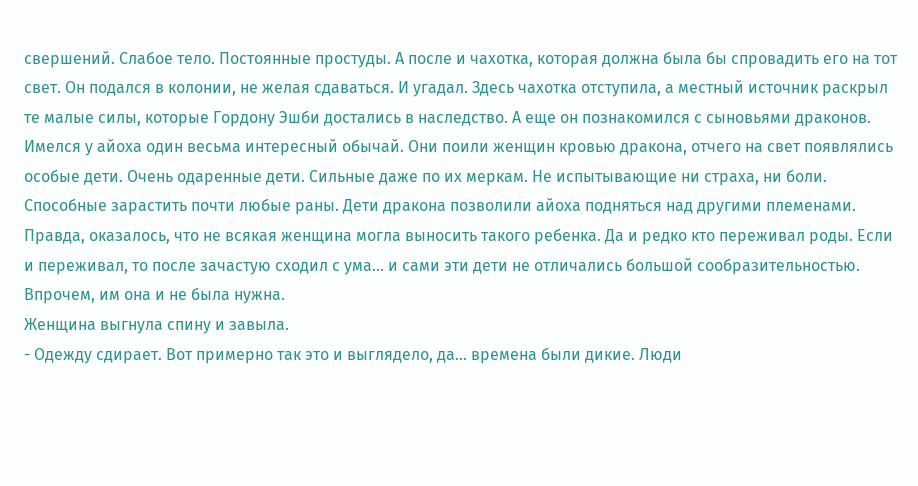свершений. Слабое тело. Постоянные простуды. А после и чахотка, которая должна была бы спровадить его на тот свет. Он подался в колонии, не желая сдаваться. И угадал. Здесь чахотка отступила, а местный источник раскрыл те малые силы, которые Гордону Эшби достались в наследство. А еще он познакомился с сыновьями драконов. Имелся у айоха один весьма интересный обычай. Они поили женщин кровью дракона, отчего на свет появлялись особые дети. Очень одаренные дети. Сильные даже по их меркам. Не испытывающие ни страха, ни боли. Способные зарастить почти любые раны. Дети дракона позволили айоха подняться над другими племенами. Правда, оказалось, что не всякая женщина могла выносить такого ребенка. Да и редко кто переживал роды. Если и переживал, то после зачастую сходил с ума… и сами эти дети не отличались большой сообразительностью. Впрочем, им она и не была нужна.
Женщина выгнула спину и завыла.
- Одежду сдирает. Вот примерно так это и выглядело, да… времена были дикие. Люди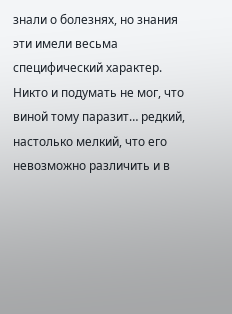знали о болезнях, но знания эти имели весьма специфический характер. Никто и подумать не мог, что виной тому паразит… редкий, настолько мелкий, что его невозможно различить и в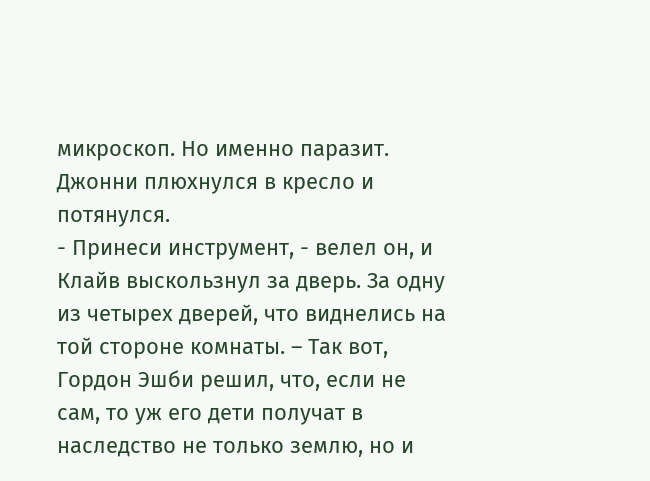микроскоп. Но именно паразит.
Джонни плюхнулся в кресло и потянулся.
- Принеси инструмент, - велел он, и Клайв выскользнул за дверь. За одну из четырех дверей, что виднелись на той стороне комнаты. – Так вот, Гордон Эшби решил, что, если не сам, то уж его дети получат в наследство не только землю, но и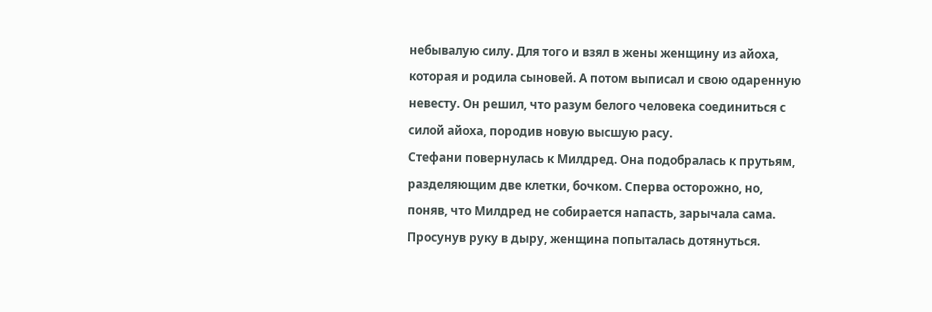небывалую силу. Для того и взял в жены женщину из айоха, которая и родила сыновей. А потом выписал и свою одаренную невесту. Он решил, что разум белого человека соединиться с силой айоха, породив новую высшую расу.
Стефани повернулась к Милдред. Она подобралась к прутьям, разделяющим две клетки, бочком. Сперва осторожно, но, поняв, что Милдред не собирается напасть, зарычала сама. Просунув руку в дыру, женщина попыталась дотянуться.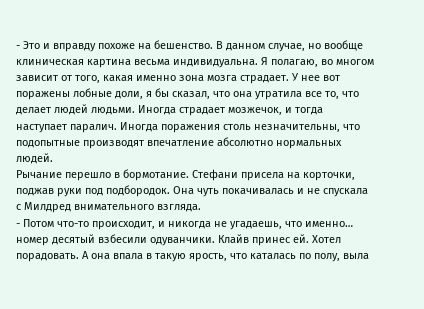- Это и вправду похоже на бешенство. В данном случае, но вообще клиническая картина весьма индивидуальна. Я полагаю, во многом зависит от того, какая именно зона мозга страдает. У нее вот поражены лобные доли, я бы сказал, что она утратила все то, что делает людей людьми. Иногда страдает мозжечок, и тогда наступает паралич. Иногда поражения столь незначительны, что подопытные производят впечатление абсолютно нормальных людей.
Рычание перешло в бормотание. Стефани присела на корточки, поджав руки под подбородок. Она чуть покачивалась и не спускала с Милдред внимательного взгляда.
- Потом что-то происходит, и никогда не угадаешь, что именно… номер десятый взбесили одуванчики. Клайв принес ей. Хотел порадовать. А она впала в такую ярость, что каталась по полу, выла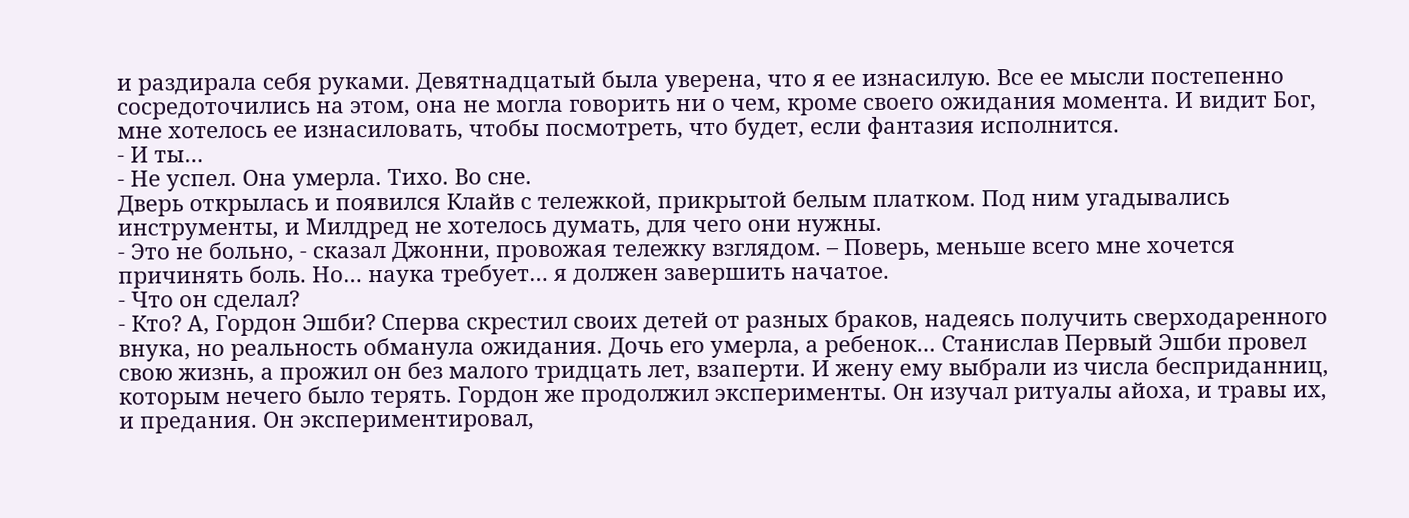и раздирала себя руками. Девятнадцатый была уверена, что я ее изнасилую. Все ее мысли постепенно сосредоточились на этом, она не могла говорить ни о чем, кроме своего ожидания момента. И видит Бог, мне хотелось ее изнасиловать, чтобы посмотреть, что будет, если фантазия исполнится.
- И ты…
- Не успел. Она умерла. Тихо. Во сне.
Дверь открылась и появился Клайв с тележкой, прикрытой белым платком. Под ним угадывались инструменты, и Милдред не хотелось думать, для чего они нужны.
- Это не больно, - сказал Джонни, провожая тележку взглядом. – Поверь, меньше всего мне хочется причинять боль. Но… наука требует… я должен завершить начатое.
- Что он сделал?
- Кто? А, Гордон Эшби? Сперва скрестил своих детей от разных браков, надеясь получить сверходаренного внука, но реальность обманула ожидания. Дочь его умерла, а ребенок… Станислав Первый Эшби провел свою жизнь, а прожил он без малого тридцать лет, взаперти. И жену ему выбрали из числа бесприданниц, которым нечего было терять. Гордон же продолжил эксперименты. Он изучал ритуалы айоха, и травы их, и предания. Он экспериментировал,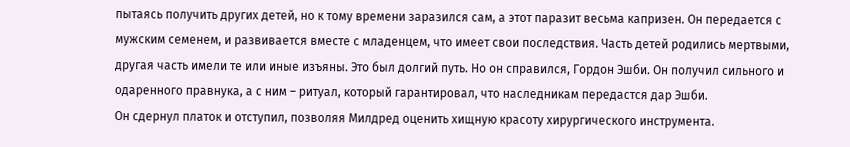пытаясь получить других детей, но к тому времени заразился сам, а этот паразит весьма капризен. Он передается с мужским семенем, и развивается вместе с младенцем, что имеет свои последствия. Часть детей родились мертвыми, другая часть имели те или иные изъяны. Это был долгий путь. Но он справился, Гордон Эшби. Он получил сильного и одаренного правнука, а с ним – ритуал, который гарантировал, что наследникам передастся дар Эшби.
Он сдернул платок и отступил, позволяя Милдред оценить хищную красоту хирургического инструмента.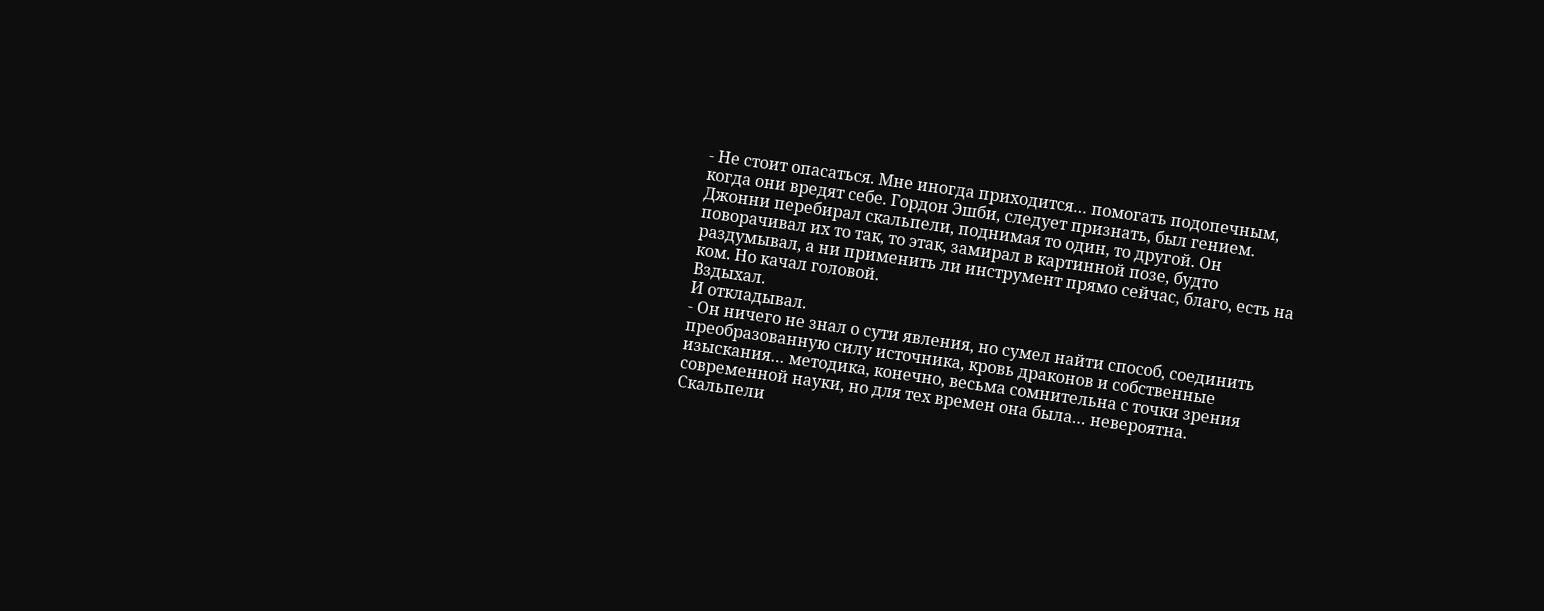- Не стоит опасаться. Мне иногда приходится… помогать подопечным, когда они вредят себе. Гордон Эшби, следует признать, был гением.
Джонни перебирал скальпели, поднимая то один, то другой. Он поворачивал их то так, то этак, замирал в картинной позе, будто раздумывал, а ни применить ли инструмент прямо сейчас, благо, есть на ком. Но качал головой.
Вздыхал.
И откладывал.
- Он ничего не знал о сути явления, но сумел найти способ, соединить преобразованную силу источника, кровь драконов и собственные изыскания… методика, конечно, весьма сомнительна с точки зрения современной науки, но для тех времен она была… невероятна.
Скальпели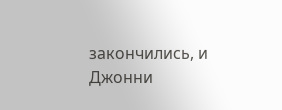закончились, и Джонни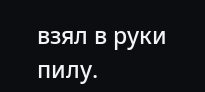взял в руки пилу.